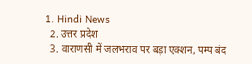1. Hindi News
  2. उत्तर प्रदेश
  3. वाराणसी में जलभराव पर बड़ा एक्शन, पम्प बंद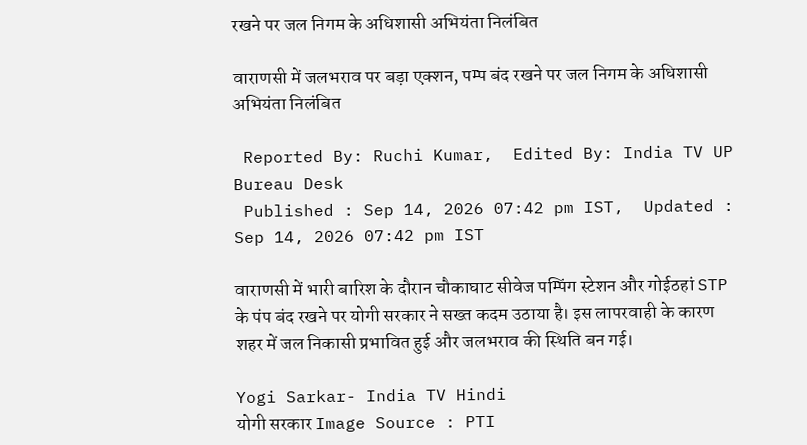रखने पर जल निगम के अधिशासी अभियंता निलंबित

वाराणसी में जलभराव पर बड़ा एक्शन, पम्प बंद रखने पर जल निगम के अधिशासी अभियंता निलंबित

 Reported By: Ruchi Kumar,  Edited By: India TV UP Bureau Desk
 Published : Sep 14, 2026 07:42 pm IST,  Updated : Sep 14, 2026 07:42 pm IST

वाराणसी में भारी बारिश के दौरान चौकाघाट सीवेज पम्पिंग स्टेशन और गोईठहां STP के पंप बंद रखने पर योगी सरकार ने सख्त कदम उठाया है। इस लापरवाही के कारण शहर में जल निकासी प्रभावित हुई और जलभराव की स्थिति बन गई।

Yogi Sarkar- India TV Hindi
योगी सरकार Image Source : PTI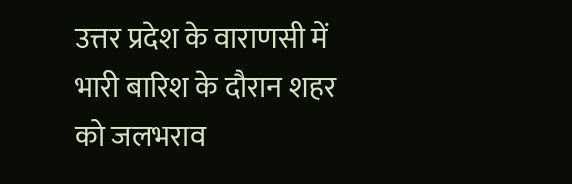उत्तर प्रदेश के वाराणसी में भारी बारिश के दौरान शहर को जलभराव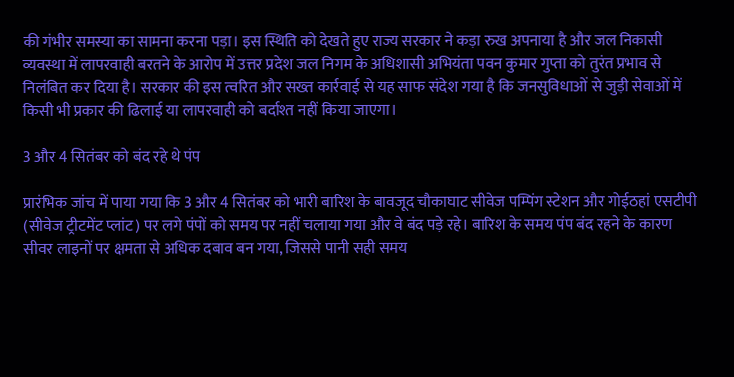की गंभीर समस्या का सामना करना पड़ा। इस स्थिति को देखते हुए राज्य सरकार ने कड़ा रुख अपनाया है और जल निकासी व्यवस्था में लापरवाही बरतने के आरोप में उत्तर प्रदेश जल निगम के अधिशासी अभियंता पवन कुमार गुप्ता को तुरंत प्रभाव से निलंबित कर दिया है। सरकार की इस त्वरित और सख्त कार्रवाई से यह साफ संदेश गया है कि जनसुविधाओं से जुड़ी सेवाओं में किसी भी प्रकार की ढिलाई या लापरवाही को बर्दाश्त नहीं किया जाएगा।

3 और 4 सितंबर को बंद रहे थे पंप

प्रारंभिक जांच में पाया गया कि 3 और 4 सितंबर को भारी बारिश के बावजूद चौकाघाट सीवेज पम्पिंग स्टेशन और गोईठहां एसटीपी (सीवेज ट्रीटमेंट प्लांट) पर लगे पंपों को समय पर नहीं चलाया गया और वे बंद पड़े रहे। बारिश के समय पंप बंद रहने के कारण सीवर लाइनों पर क्षमता से अधिक दबाव बन गया, जिससे पानी सही समय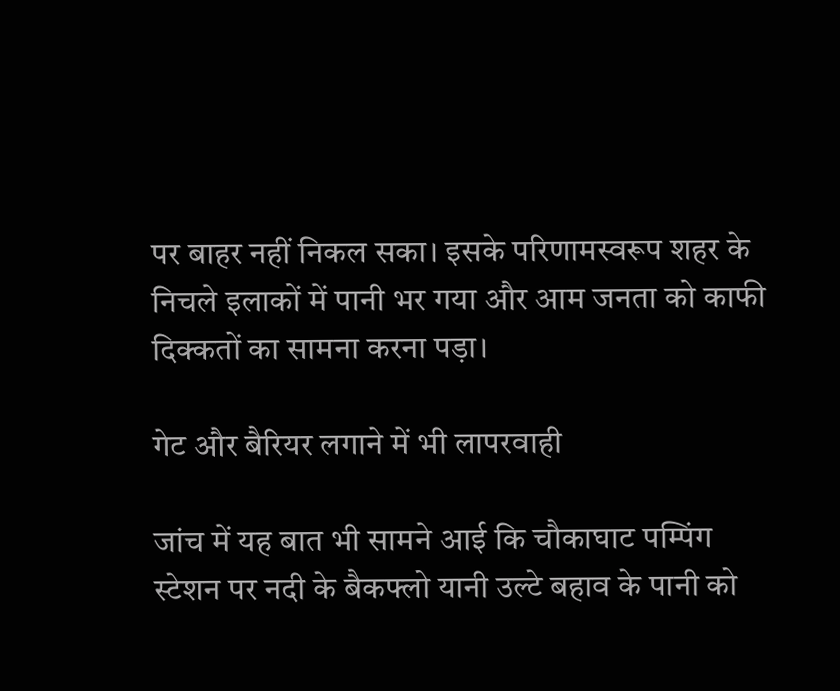पर बाहर नहीं निकल सका। इसके परिणामस्वरूप शहर के निचले इलाकों में पानी भर गया और आम जनता को काफी दिक्कतों का सामना करना पड़ा।

गेट और बैरियर लगाने में भी लापरवाही

जांच में यह बात भी सामने आई कि चौकाघाट पम्पिंग स्टेशन पर नदी के बैकफ्लो यानी उल्टे बहाव के पानी को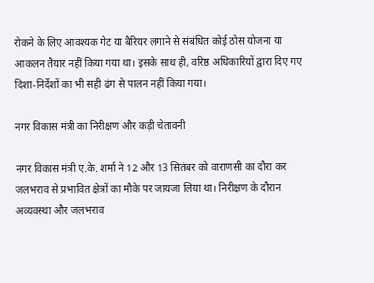रोकने के लिए आवश्यक गेट या बैरियर लगाने से संबंधित कोई ठोस योजना या आकलन तैयार नहीं किया गया था। इसके साथ ही, वरिष्ठ अधिकारियों द्वारा दिए गए दिशा-निर्देशों का भी सही ढंग से पालन नहीं किया गया।

नगर विकास मंत्री का निरीक्षण और कड़ी चेतावनी

नगर विकास मंत्री ए.के. शर्मा ने 12 और 13 सितंबर को वाराणसी का दौरा कर जलभराव से प्रभावित क्षेत्रों का मौके पर जायजा लिया था। निरीक्षण के दौरान अव्यवस्था और जलभराव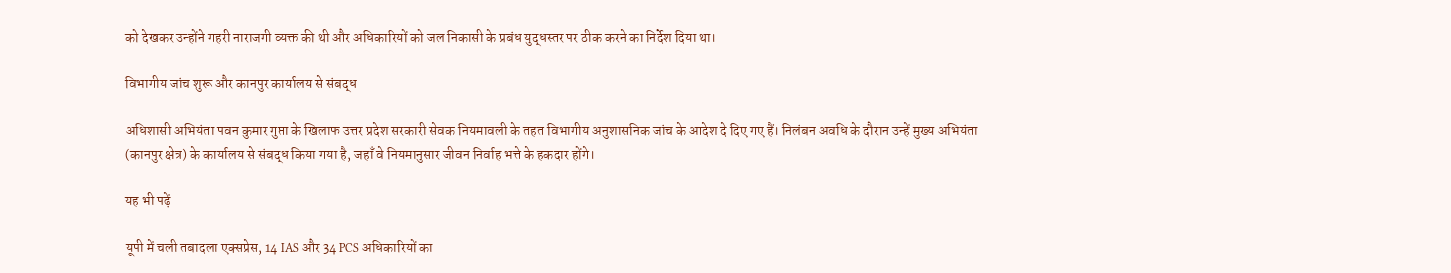को देखकर उन्होंने गहरी नाराजगी व्यक्त की थी और अधिकारियों को जल निकासी के प्रबंध युद्धस्तर पर ठीक करने का निर्देश दिया था।

विभागीय जांच शुरू और कानपुर कार्यालय से संबद्ध

अधिशासी अभियंता पवन कुमार गुप्ता के खिलाफ उत्तर प्रदेश सरकारी सेवक नियमावली के तहत विभागीय अनुशासनिक जांच के आदेश दे दिए गए हैं। निलंबन अवधि के दौरान उन्हें मुख्य अभियंता (कानपुर क्षेत्र) के कार्यालय से संबद्ध किया गया है, जहाँ वे नियमानुसार जीवन निर्वाह भत्ते के हकदार होंगे।

यह भी पढ़ें

यूपी में चली तबादला एक्सप्रेस, 14 IAS और 34 PCS अधिकारियों का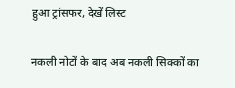हुआ ट्रांसफर, देखें लिस्ट

नकली नोटों के बाद अब नकली सिक्कों का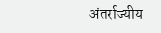अंतर्राज्यीय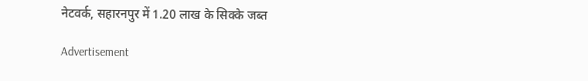नेटवर्क, सहारनपुर में 1.20 लाख के सिक्के जब्त

Advertisement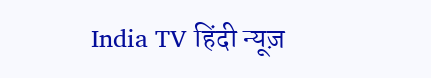India TV हिंदी न्यूज़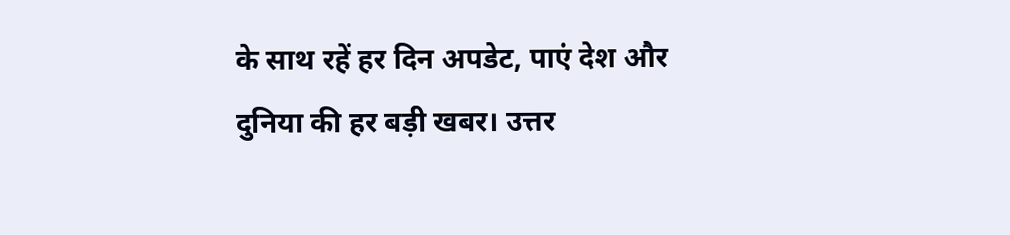के साथ रहें हर दिन अपडेट, पाएं देश और दुनिया की हर बड़ी खबर। उत्तर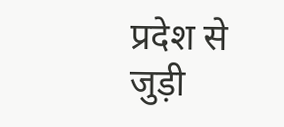प्रदेश से जुड़ी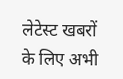लेटेस्ट खबरों के लिए अभी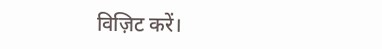विज़िट करें।